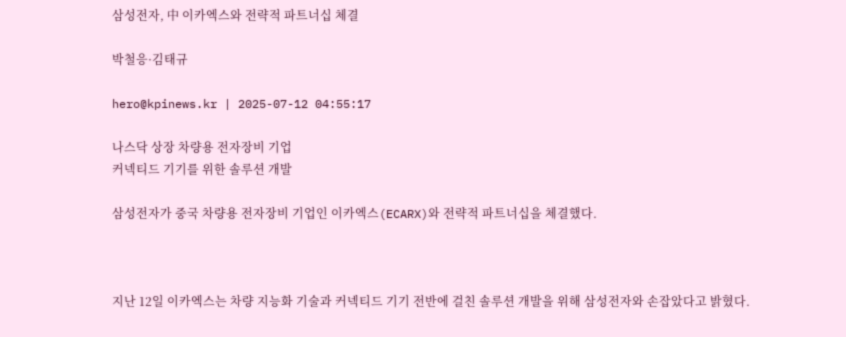삼성전자, 中 이카엑스와 전략적 파트너십 체결

박철응·김태규

hero@kpinews.kr | 2025-07-12 04:55:17

나스닥 상장 차량용 전자장비 기업
커넥티드 기기를 위한 솔루션 개발

삼성전자가 중국 차량용 전자장비 기업인 이카엑스(ECARX)와 전략적 파트너십을 체결했다.



지난 12일 이카엑스는 차량 지능화 기술과 커넥티드 기기 전반에 걸친 솔루션 개발을 위해 삼성전자와 손잡았다고 밝혔다.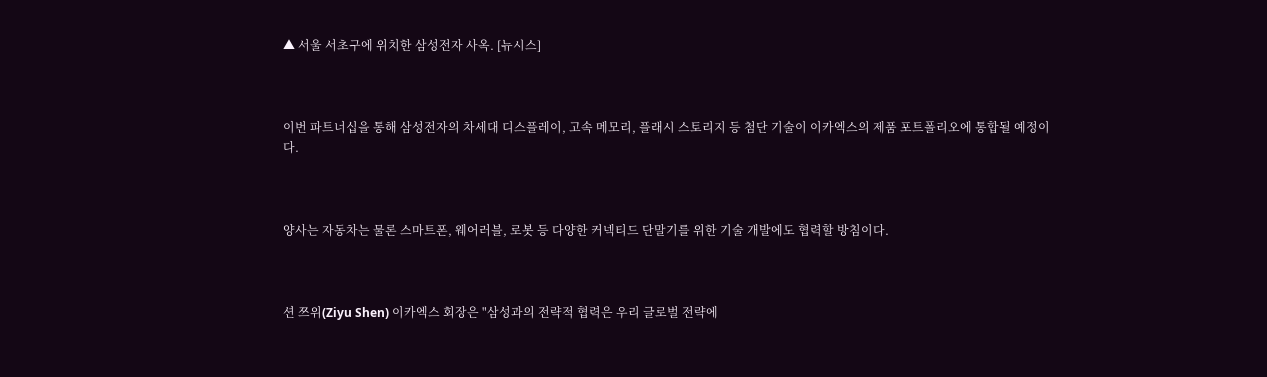▲ 서울 서초구에 위치한 삼성전자 사옥. [뉴시스]



이번 파트너십을 통해 삼성전자의 차세대 디스플레이, 고속 메모리, 플래시 스토리지 등 첨단 기술이 이카엑스의 제품 포트폴리오에 통합될 예정이다.



양사는 자동차는 물론 스마트폰, 웨어러블, 로봇 등 다양한 커넥티드 단말기를 위한 기술 개발에도 협력할 방침이다.



션 쯔위(Ziyu Shen) 이카엑스 회장은 "삼성과의 전략적 협력은 우리 글로벌 전략에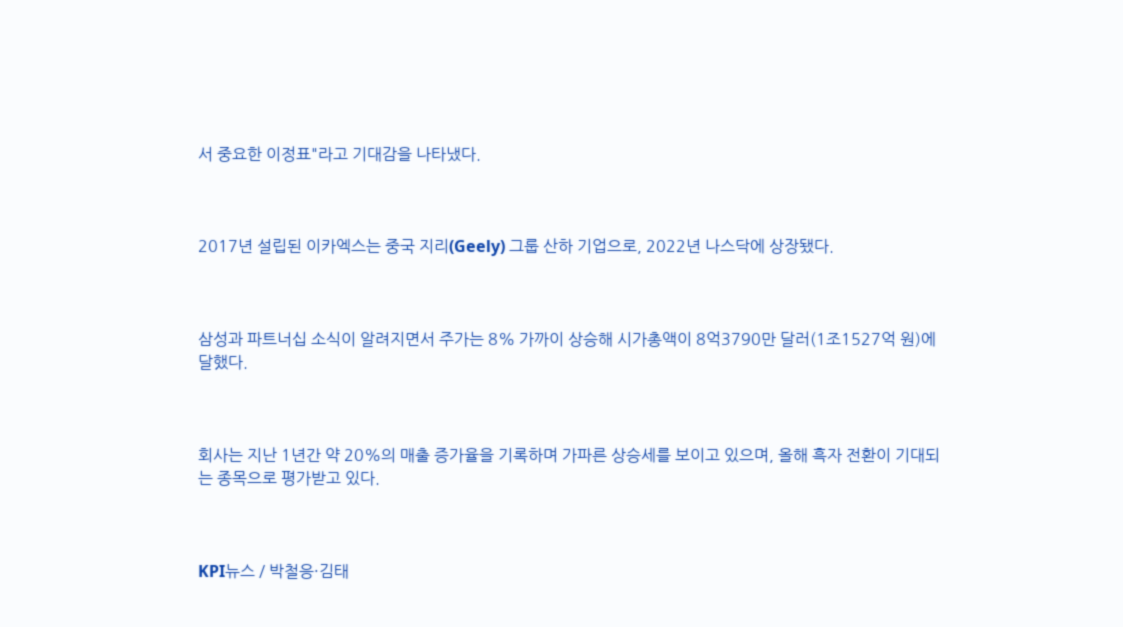서 중요한 이정표"라고 기대감을 나타냈다.



2017년 설립된 이카엑스는 중국 지리(Geely) 그룹 산하 기업으로, 2022년 나스닥에 상장됐다.



삼성과 파트너십 소식이 알려지면서 주가는 8% 가까이 상승해 시가총액이 8억3790만 달러(1조1527억 원)에 달했다.



회사는 지난 1년간 약 20%의 매출 증가율을 기록하며 가파른 상승세를 보이고 있으며, 올해 흑자 전환이 기대되는 종목으로 평가받고 있다.



KPI뉴스 / 박철응·김태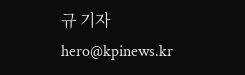규 기자 hero@kpinews.kr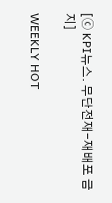[ⓒ KPI뉴스. 무단전재-재배포 금지]

WEEKLY HOT